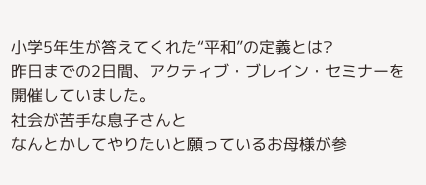小学5年生が答えてくれた“平和”の定義とは?
昨日までの2日間、アクティブ・ブレイン・セミナーを開催していました。
社会が苦手な息子さんと
なんとかしてやりたいと願っているお母様が参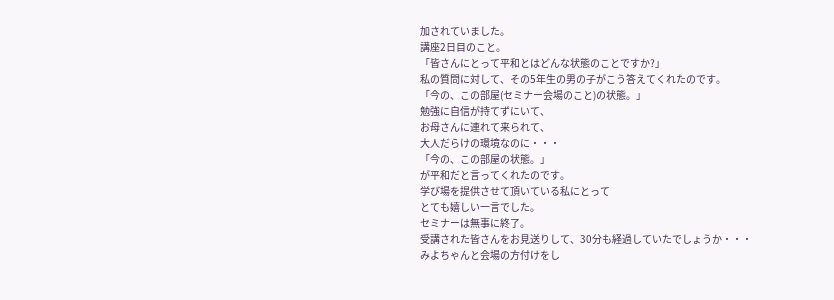加されていました。
講座2日目のこと。
「皆さんにとって平和とはどんな状態のことですか?」
私の質問に対して、その5年生の男の子がこう答えてくれたのです。
「今の、この部屋(セミナー会場のこと)の状態。」
勉強に自信が持てずにいて、
お母さんに連れて来られて、
大人だらけの環境なのに・・・
「今の、この部屋の状態。」
が平和だと言ってくれたのです。
学び場を提供させて頂いている私にとって
とても嬉しい一言でした。
セミナーは無事に終了。
受講された皆さんをお見送りして、30分も経過していたでしょうか・・・
みよちゃんと会場の方付けをし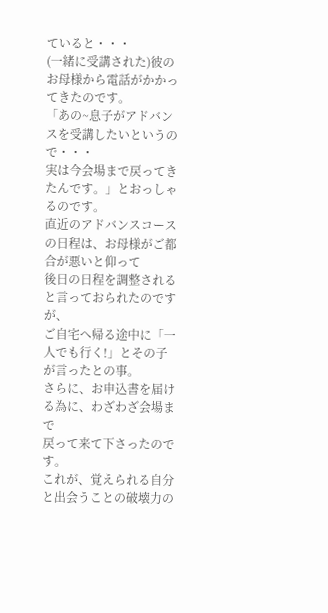ていると・・・
(一緒に受講された)彼のお母様から電話がかかってきたのです。
「あの~息子がアドバンスを受講したいというので・・・
実は今会場まで戻ってきたんです。」とおっしゃるのです。
直近のアドバンスコースの日程は、お母様がご都合が悪いと仰って
後日の日程を調整されると言っておられたのですが、
ご自宅へ帰る途中に「一人でも行く!」とその子が言ったとの事。
さらに、お申込書を届ける為に、わざわざ会場まで
戻って来て下さったのです。
これが、覚えられる自分と出会うことの破壊力の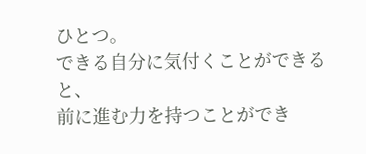ひとつ。
できる自分に気付くことができると、
前に進む力を持つことができ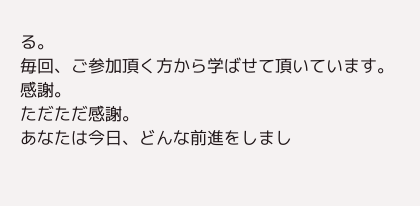る。
毎回、ご参加頂く方から学ばせて頂いています。
感謝。
ただただ感謝。
あなたは今日、どんな前進をしまし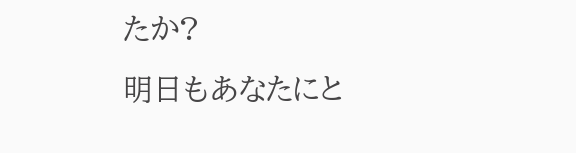たか?
明日もあなたにと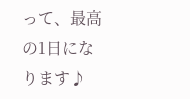って、最高の1日になります♪